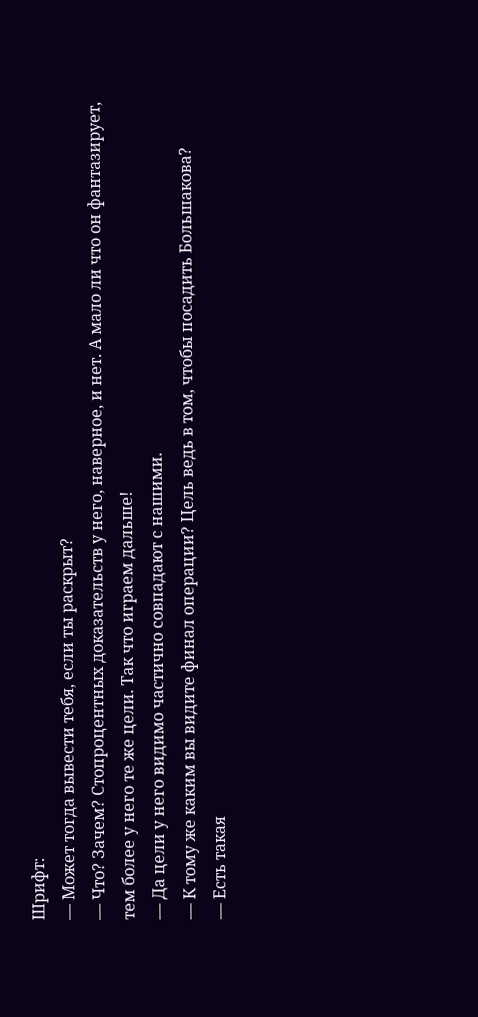Шрифт:
— Может тогда вывести тебя, если ты раскрыт?
— Что? Зачем? Стопроцентных доказательств у него, наверное, и нет. А мало ли что он фантазирует, тем более у него те же цели. Так что играем дальше!
— Да цели у него видимо частично совпадают с нашими.
— К тому же каким вы видите финал операции? Цель ведь в том, чтобы посадить Большакова?
— Есть такая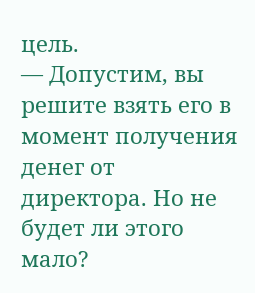цель.
— Допустим, вы решите взять его в момент получения денег от директора. Но не будет ли этого мало?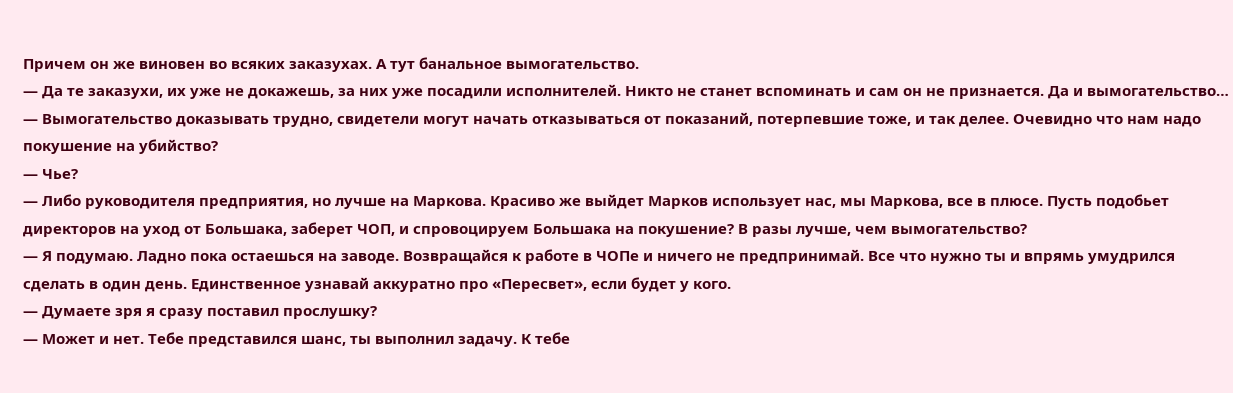Причем он же виновен во всяких заказухах. А тут банальное вымогательство.
— Да те заказухи, их уже не докажешь, за них уже посадили исполнителей. Никто не станет вспоминать и сам он не признается. Да и вымогательство…
— Вымогательство доказывать трудно, свидетели могут начать отказываться от показаний, потерпевшие тоже, и так делее. Очевидно что нам надо покушение на убийство?
— Чье?
— Либо руководителя предприятия, но лучше на Маркова. Красиво же выйдет Марков использует нас, мы Маркова, все в плюсе. Пусть подобьет директоров на уход от Большака, заберет ЧОП, и спровоцируем Большака на покушение? В разы лучше, чем вымогательство?
— Я подумаю. Ладно пока остаешься на заводе. Возвращайся к работе в ЧОПе и ничего не предпринимай. Все что нужно ты и впрямь умудрился сделать в один день. Единственное узнавай аккуратно про «Пересвет», если будет у кого.
— Думаете зря я сразу поставил прослушку?
— Может и нет. Тебе представился шанс, ты выполнил задачу. К тебе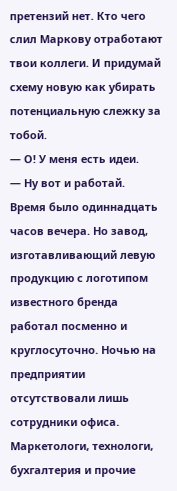претензий нет. Кто чего слил Маркову отработают твои коллеги. И придумай схему новую как убирать потенциальную слежку за тобой.
— О! У меня есть идеи.
— Ну вот и работай.
Время было одиннадцать часов вечера. Но завод, изготавливающий левую продукцию с логотипом известного бренда работал посменно и круглосуточно. Ночью на предприятии отсутствовали лишь сотрудники офиса. Маркетологи, технологи, бухгалтерия и прочие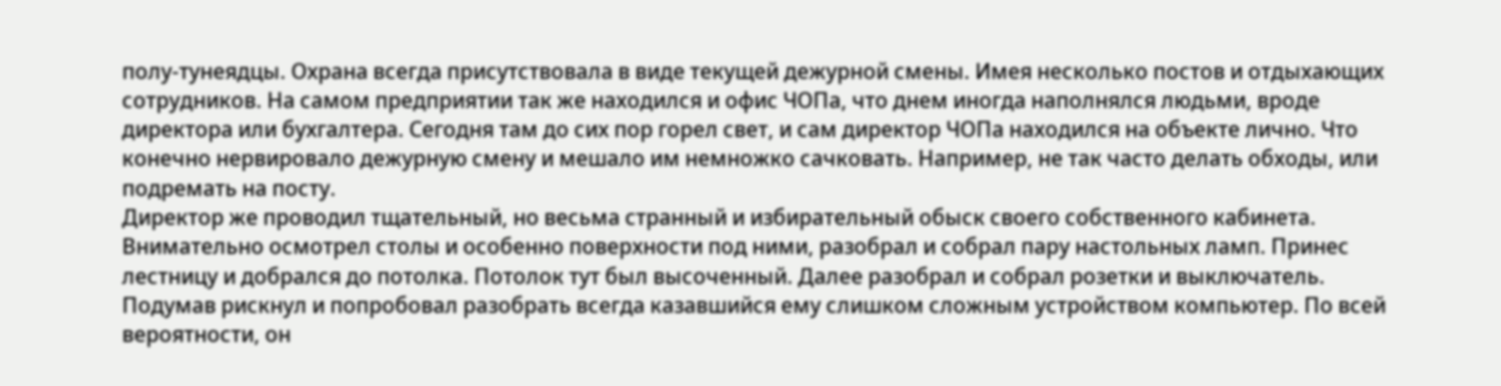полу-тунеядцы. Охрана всегда присутствовала в виде текущей дежурной смены. Имея несколько постов и отдыхающих сотрудников. На самом предприятии так же находился и офис ЧОПа, что днем иногда наполнялся людьми, вроде директора или бухгалтера. Сегодня там до сих пор горел свет, и сам директор ЧОПа находился на объекте лично. Что конечно нервировало дежурную смену и мешало им немножко сачковать. Например, не так часто делать обходы, или подремать на посту.
Директор же проводил тщательный, но весьма странный и избирательный обыск своего собственного кабинета. Внимательно осмотрел столы и особенно поверхности под ними, разобрал и собрал пару настольных ламп. Принес лестницу и добрался до потолка. Потолок тут был высоченный. Далее разобрал и собрал розетки и выключатель. Подумав рискнул и попробовал разобрать всегда казавшийся ему слишком сложным устройством компьютер. По всей вероятности, он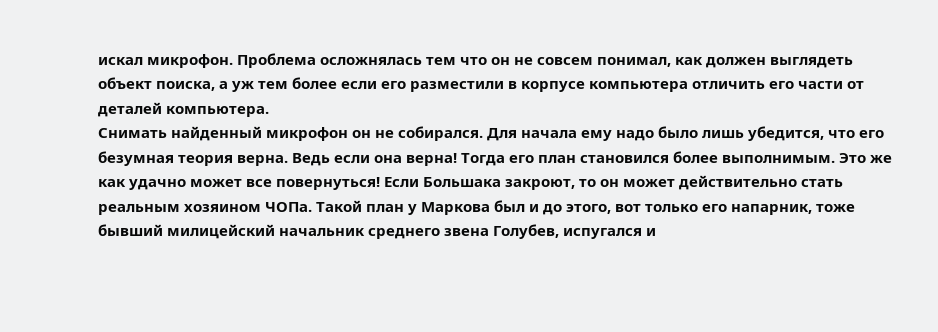искал микрофон. Проблема осложнялась тем что он не совсем понимал, как должен выглядеть объект поиска, а уж тем более если его разместили в корпусе компьютера отличить его части от деталей компьютера.
Снимать найденный микрофон он не собирался. Для начала ему надо было лишь убедится, что его безумная теория верна. Ведь если она верна! Тогда его план становился более выполнимым. Это же как удачно может все повернуться! Если Большака закроют, то он может действительно стать реальным хозяином ЧОПа. Такой план у Маркова был и до этого, вот только его напарник, тоже бывший милицейский начальник среднего звена Голубев, испугался и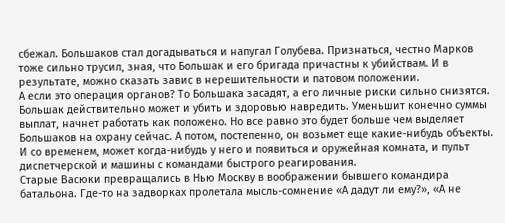сбежал. Большаков стал догадываться и напугал Голубева. Признаться, честно Марков тоже сильно трусил, зная, что Большак и его бригада причастны к убийствам. И в результате, можно сказать завис в нерешительности и патовом положении.
А если это операция органов? То Большака засадят, а его личные риски сильно снизятся. Большак действительно может и убить и здоровью навредить. Уменьшит конечно суммы выплат, начнет работать как положено. Но все равно это будет больше чем выделяет Большаков на охрану сейчас. А потом, постепенно, он возьмет еще какие-нибудь объекты. И со временем, может когда-нибудь у него и появиться и оружейная комната, и пульт диспетчерской и машины с командами быстрого реагирования.
Старые Васюки превращались в Нью Москву в воображении бывшего командира батальона. Где-то на задворках пролетала мысль-сомнение «А дадут ли ему?», «А не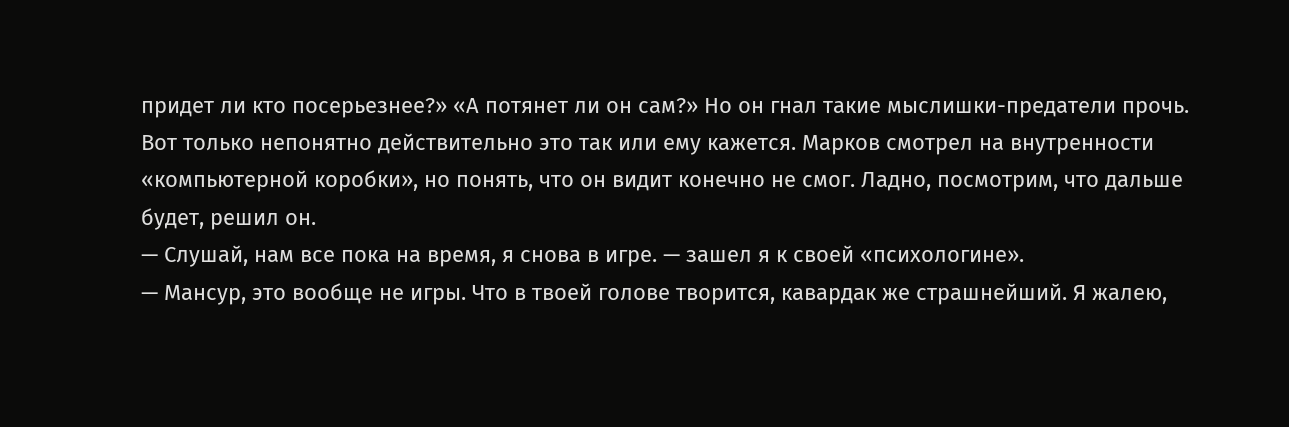придет ли кто посерьезнее?» «А потянет ли он сам?» Но он гнал такие мыслишки-предатели прочь. Вот только непонятно действительно это так или ему кажется. Марков смотрел на внутренности «компьютерной коробки», но понять, что он видит конечно не смог. Ладно, посмотрим, что дальше будет, решил он.
— Слушай, нам все пока на время, я снова в игре. — зашел я к своей «психологине».
— Мансур, это вообще не игры. Что в твоей голове творится, кавардак же страшнейший. Я жалею,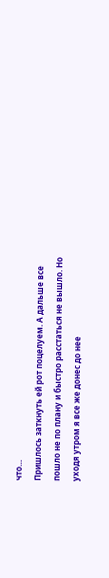что…
Пришлось заткнуть ей рот поцелуем. А дальше все пошло не по плану и быстро расстаться не вышло. Но уходя утром я все же донес до нее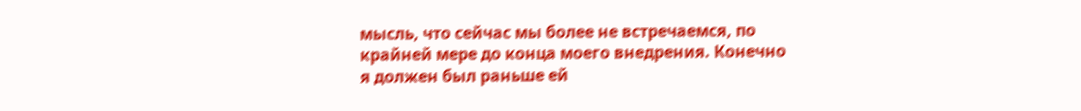мысль, что сейчас мы более не встречаемся, по крайней мере до конца моего внедрения. Конечно я должен был раньше ей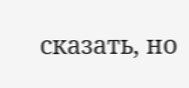сказать, но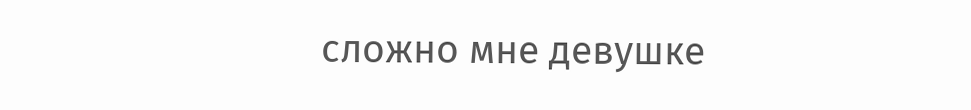сложно мне девушке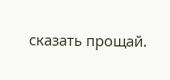сказать прощай.